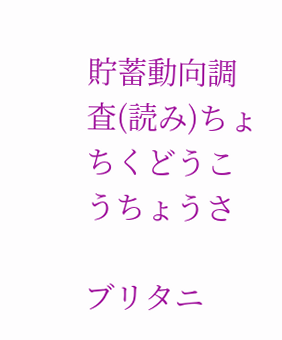貯蓄動向調査(読み)ちょちくどうこうちょうさ

ブリタニ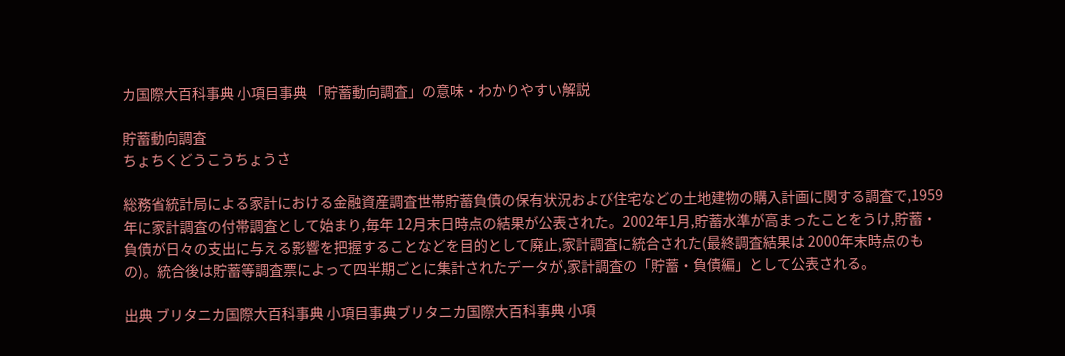カ国際大百科事典 小項目事典 「貯蓄動向調査」の意味・わかりやすい解説

貯蓄動向調査
ちょちくどうこうちょうさ

総務省統計局による家計における金融資産調査世帯貯蓄負債の保有状況および住宅などの土地建物の購入計画に関する調査で,1959年に家計調査の付帯調査として始まり,毎年 12月末日時点の結果が公表された。2002年1月,貯蓄水準が高まったことをうけ,貯蓄・負債が日々の支出に与える影響を把握することなどを目的として廃止,家計調査に統合された(最終調査結果は 2000年末時点のもの)。統合後は貯蓄等調査票によって四半期ごとに集計されたデータが,家計調査の「貯蓄・負債編」として公表される。

出典 ブリタニカ国際大百科事典 小項目事典ブリタニカ国際大百科事典 小項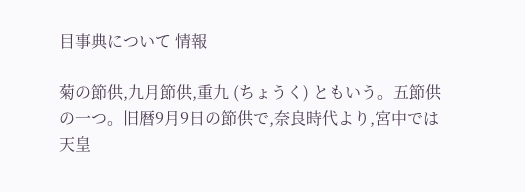目事典について 情報

菊の節供,九月節供,重九 (ちょうく) ともいう。五節供の一つ。旧暦9月9日の節供で,奈良時代より,宮中では天皇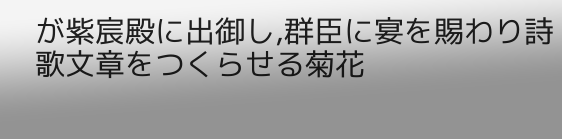が紫宸殿に出御し,群臣に宴を賜わり詩歌文章をつくらせる菊花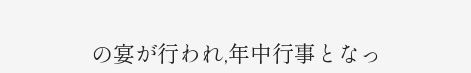の宴が行われ,年中行事となっ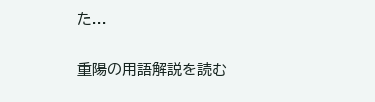た...

重陽の用語解説を読む